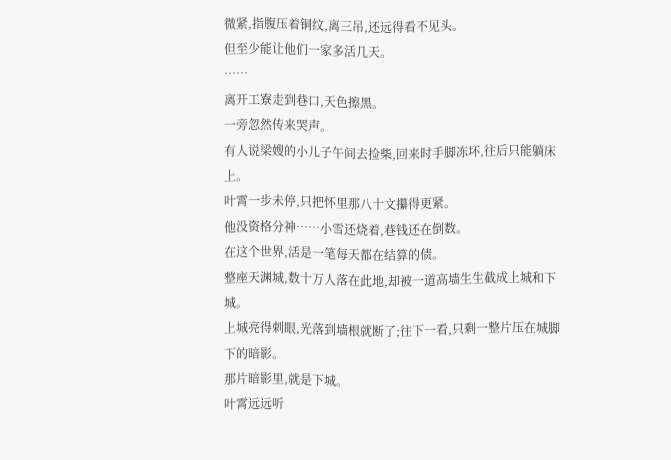微紧,指腹压着铜纹,离三吊,还远得看不见头。
但至少能让他们一家多活几天。
……
离开工寮走到巷口,天色擦黑。
一旁忽然传来哭声。
有人说梁嫂的小儿子午间去捡柴,回来时手脚冻坏,往后只能躺床上。
叶霄一步未停,只把怀里那八十文攥得更紧。
他没资格分神……小雪还烧着,巷钱还在倒数。
在这个世界,活是一笔每天都在结算的债。
整座天渊城,数十万人落在此地,却被一道高墙生生截成上城和下城。
上城亮得刺眼,光落到墙根就断了;往下一看,只剩一整片压在城脚下的暗影。
那片暗影里,就是下城。
叶霄远远听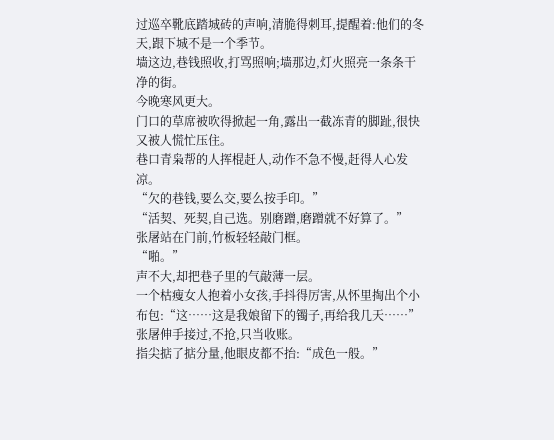过巡卒靴底踏城砖的声响,清脆得刺耳,提醒着:他们的冬天,跟下城不是一个季节。
墙这边,巷钱照收,打骂照响;墙那边,灯火照亮一条条干净的街。
今晚寒风更大。
门口的草席被吹得掀起一角,露出一截冻青的脚趾,很快又被人慌忙压住。
巷口青枭帮的人挥棍赶人,动作不急不慢,赶得人心发凉。
“欠的巷钱,要么交,要么按手印。”
“活契、死契,自己选。别磨蹭,磨蹭就不好算了。”
张屠站在门前,竹板轻轻敲门框。
“啪。”
声不大,却把巷子里的气敲薄一层。
一个枯瘦女人抱着小女孩,手抖得厉害,从怀里掏出个小布包:“这……这是我娘留下的镯子,再给我几天……”
张屠伸手接过,不抢,只当收账。
指尖掂了掂分量,他眼皮都不抬:“成色一般。”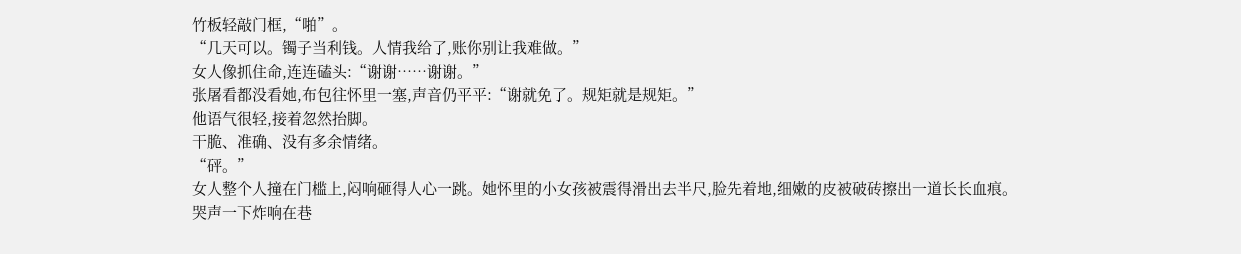竹板轻敲门框,“啪”。
“几天可以。镯子当利钱。人情我给了,账你别让我难做。”
女人像抓住命,连连磕头:“谢谢……谢谢。”
张屠看都没看她,布包往怀里一塞,声音仍平平:“谢就免了。规矩就是规矩。”
他语气很轻,接着忽然抬脚。
干脆、准确、没有多余情绪。
“砰。”
女人整个人撞在门槛上,闷响砸得人心一跳。她怀里的小女孩被震得滑出去半尺,脸先着地,细嫩的皮被破砖擦出一道长长血痕。
哭声一下炸响在巷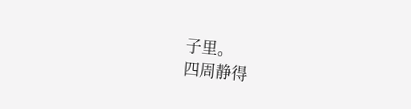子里。
四周静得